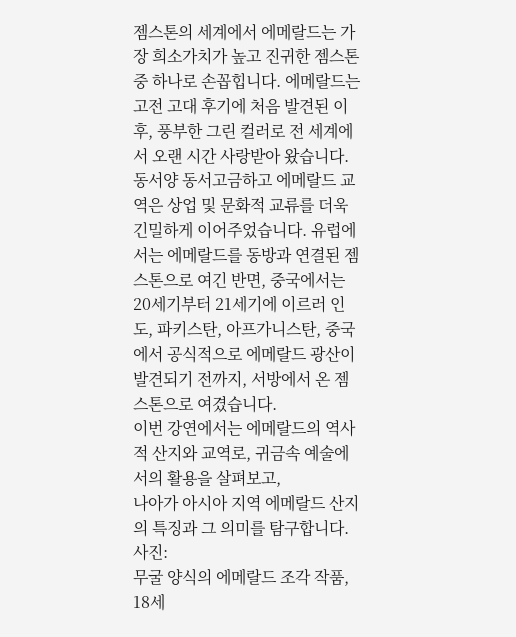젬스톤의 세계에서 에메랄드는 가장 희소가치가 높고 진귀한 젬스톤 중 하나로 손꼽힙니다. 에메랄드는 고전 고대 후기에 처음 발견된 이후, 풍부한 그린 컬러로 전 세계에서 오랜 시간 사랑받아 왔습니다.
동서양 동서고금하고 에메랄드 교역은 상업 및 문화적 교류를 더욱 긴밀하게 이어주었습니다. 유럽에서는 에메랄드를 동방과 연결된 젬스톤으로 여긴 반면, 중국에서는 20세기부터 21세기에 이르러 인도, 파키스탄, 아프가니스탄, 중국에서 공식적으로 에메랄드 광산이 발견되기 전까지, 서방에서 온 젬스톤으로 여겼습니다.
이번 강연에서는 에메랄드의 역사적 산지와 교역로, 귀금속 예술에서의 활용을 살펴보고,
나아가 아시아 지역 에메랄드 산지의 특징과 그 의미를 탐구합니다.
사진:
무굴 양식의 에메랄드 조각 작품, 18세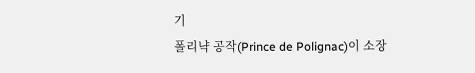기
폴리냑 공작(Prince de Polignac)이 소장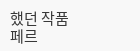했던 작품
페르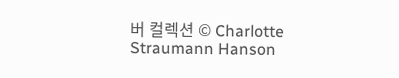버 컬렉션 © Charlotte Straumann Hanson